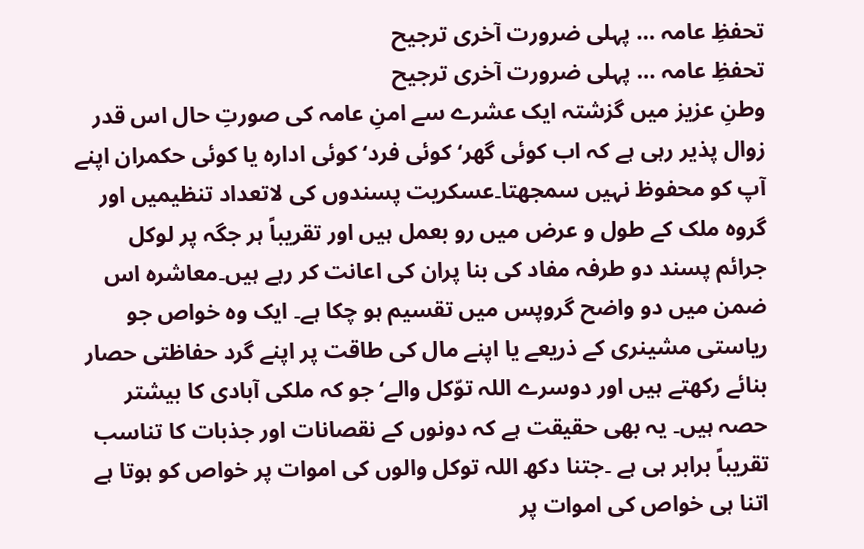تحفظِ عامہ … پہلی ضرورت آخری ترجیح
تحفظِ عامہ … پہلی ضرورت آخری ترجیح
وطنِ عزیز میں گزشتہ ایک عشرے سے امنِ عامہ کی صورتِ حال اس قدر زوال پذیر رہی ہے کہ اب کوئی گھر‘کوئی فرد‘ کوئی ادارہ یا کوئی حکمران اپنے آپ کو محفوظ نہیں سمجھتا۔عسکریت پسندوں کی لاتعداد تنظیمیں اور گروہ ملک کے طول و عرض میں رو بعمل ہیں اور تقریباً ہر جگہ پر لوکل جرائم پسند دو طرفہ مفاد کی بنا پران کی اعانت کر رہے ہیں۔معاشرہ اس ضمن میں دو واضح گروپس میں تقسیم ہو چکا ہے۔ ایک وہ خواص جو ریاستی مشینری کے ذریعے یا اپنے مال کی طاقت پر اپنے گرد حفاظتی حصار بنائے رکھتے ہیں اور دوسرے اللہ توّکل والے‘ جو کہ ملکی آبادی کا بیشتر حصہ ہیں۔ یہ بھی حقیقت ہے کہ دونوں کے نقصانات اور جذبات کا تناسب تقریباً برابر ہی ہے ۔جتنا دکھ اللہ توکل والوں کی اموات پر خواص کو ہوتا ہے اتنا ہی خواص کی اموات پر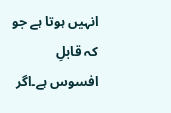انہیں ہوتا ہے جو کہ قابلِ افسوس ہے۔اگر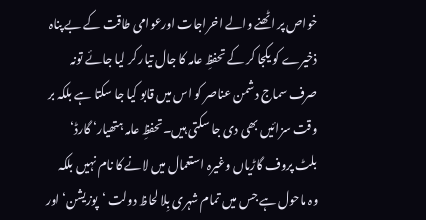خواص پر اٹھنے والے اخراجات اورعوامی طاقت کے بے پناہ ذخیرے کو یکجا کر کے تحفظِ عامہ کا جال تیار کر لیا جائے تونہ صرف سماج دشمن عناصر کو اس میں قابو کیا جا سکتا ہے بلکہ بر وقت سزائیں بھی دی جا سکتی ہیں۔تحفظِ عامہ ہتھیار‘ گارڈ‘ بلٹ پروف گاڑیاں وغیرہ استعمال میں لانے کا نام نہیں بلکہ وہ ماحول ہے جس میں تمام شہری بِلا لحاظ دولت ‘پوزیشن‘ اور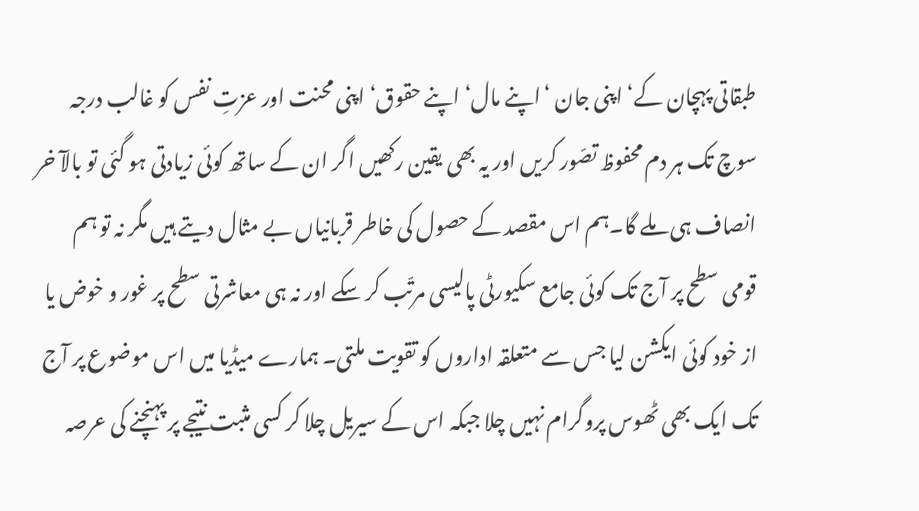طبقاتی پہچان کے‘ اپنی جان ‘اپنے مال‘ اپنے حقوق‘ اپنی محنت اور عزتِ نفس کو غالب درجہ سوچ تک ہر دم محفوظ تصّور کریں اور یہ بھی یقین رکھیں اگر ان کے ساتھ کوئی زیادتی ہو گئی تو بالآ خر انصاف ہی ملے گا۔ہم اس مقصد کے حصول کی خاطر قربانیاں بے مثال دیتے ہیں مگر نہ تو ہم قومی سطح پر آج تک کوئی جامع سکیورٹی پالیسی مرتّب کر سکے اور نہ ہی معاشرتی سطح پر غور و خوض یا از خود کوئی ایکشن لیا جس سے متعلقہ اداروں کو تقویت ملتی۔ ہمارے میڈیا میں اس موضوع پر آج تک ایک بھی ٹھوس پروگرام نہیں چلا جبکہ اس کے سیریل چلا کر کسی مثبت نتیجے پر پہنچنے کی عرصہ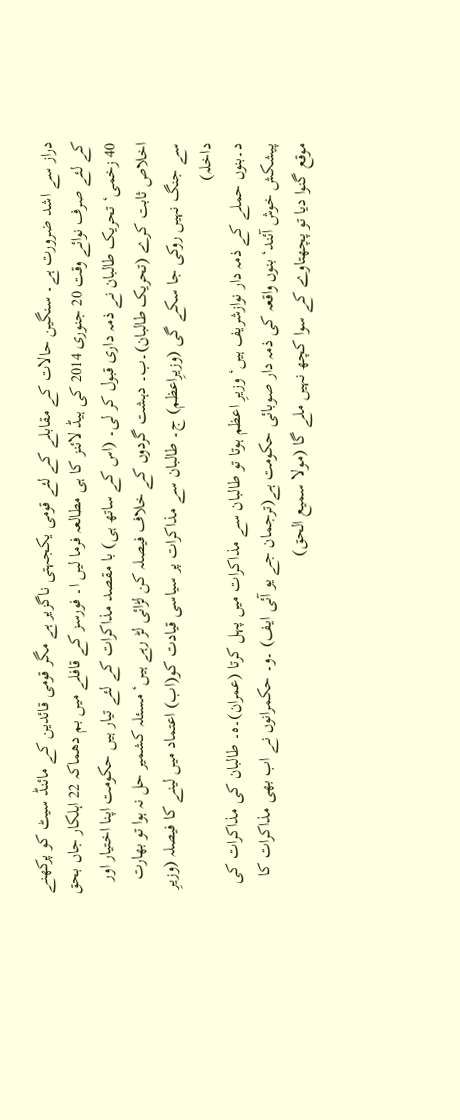دراز سے اشد ضرورت ہے۔ سنگین حالات کے مقابلے کے لئے قومی یکجہتی ناگزیر ہے مگر قومی قائدین کے مائنڈ سیٹ کو پرکھنے کے لئے صرف نوائے وقت 20 جنوری 2014 کی ہیڈ لائنز کا ہی مطالعہ فرما لیں ا۔ فورسز کے قافلے میں بم دھماکہ 22 اہلکار جاں بحق 40 زخمی‘ تحریک طالبان نے ذمہ داری قبول کر لی۔ (اس کے ساتھ ہی) با مقصد مذاکرات کے لئے تیار ہیں حکومت اپنا اختیار اور اخلاص ثابت کرے (تحریک طالبان)۔ب۔ دہشت گردوں کے خلاف فیصلہ کن لڑائی لڑ رہے ہیں‘ مسئلہ کشمیر حل نہ ہوا تو بھارت سے جنگ نہیں روکی جا سکے گی (وزیرِاعظم) ج۔ طالبان سے مذاکرات پر سیاسی قیادت کو(اب) اعتماد میں لینے کا فیصلہ (وزیرِ داخلہ)
د۔بنوں حملے کے ذمہ دار نوازشریف ہیں‘ وزیرِ اعظم ہوتا تو طالبان سے مذاکرات میں پہل کرتا (عمران)۔ہ۔ طالبان کی مذاکرات کی پیشکش خوش آئند‘ بنوں واقعہ کی ذمہ دار صوبائی حکومت ہے(ترجمان جے یو آئی ایف) ۔و۔ حکمرانوں نے اب بھی مذاکرات کا موقع گنوا دیا تو پچھتاوے کے سوا کچھ نہیں ملے گا (مولا سمیع الحق)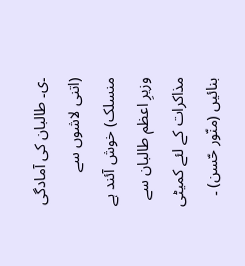۔ی۔ طالبان کی آمادگی (اتنی لاشوں سے منسلک) خوش آئند ہے وزیرِ اعظم طالبان سے مذاکرات کے لئے کمیٹی بنائیں (منّور حّسن) ۔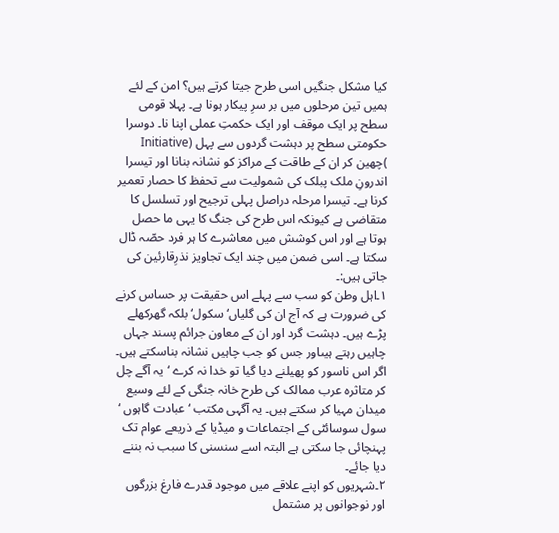کیا مشکل جنگیں اسی طرح جیتا کرتے ہیں؟ امن کے لئے ہمیں تین مرحلوں میں بر سرِ پیکار ہونا ہے۔ پہلا قومی سطح پر ایک موقف اور ایک حکمتِ عملی اپنا نا۔ دوسرا حکومتی سطح پر دہشت گردوں سے پہل (Initiative )چھین کر ان کے طاقت کے مراکز کو نشانہ بنانا اور تیسرا اندرونِ ملک پبلک کی شمولیت سے تحفظ کا حصار تعمیر کرنا ہے۔ تیسرا مرحلہ دراصل پہلی ترجیح اور تسلسل کا متقاضی ہے کیونکہ اس طرح کی جنگ کا یہی ما حصل ہوتا ہے اور اس کوشش میں معاشرے کا ہر فرد حصّہ ڈال سکتا ہے۔ اسی ضمن میں چند ایک تجاویز نذرِقارئین کی جاتی ہیں:۔
۱۔اہل وطن کو سب سے پہلے اس حقیقت پر حساس کرنے کی ضرورت ہے کہ آج ان کی گلیاں‘ سکول‘ بلکہ گھرکھلے پڑے ہیں۔ دہشت گرد اور ان کے معاون جرائم پسند جہاں چاہیں رہتے ہیںاور جس کو جب چاہیں نشانہ بناسکتے ہیں۔ اگر اس ناسور کو پھیلنے دیا گیا تو خدا نہ کرے ‘یہ آگے چل کر متاثرہ عرب ممالک کی طرح خانہ جنگی کے لئے وسیع میدان مہیا کر سکتے ہیں۔ یہ آگہی مکتب ‘ عبادت گاہوں ‘ سول سوسائٹی کے اجتماعات و میڈیا کے ذریعے عوام تک پہنچائی جا سکتی ہے البتہ اسے سنسنی کا سبب نہ بننے دیا جائے۔
۲۔شہریوں کو اپنے علاقے میں موجود قدرے فارغ بزرگوں اور نوجوانوں پر مشتمل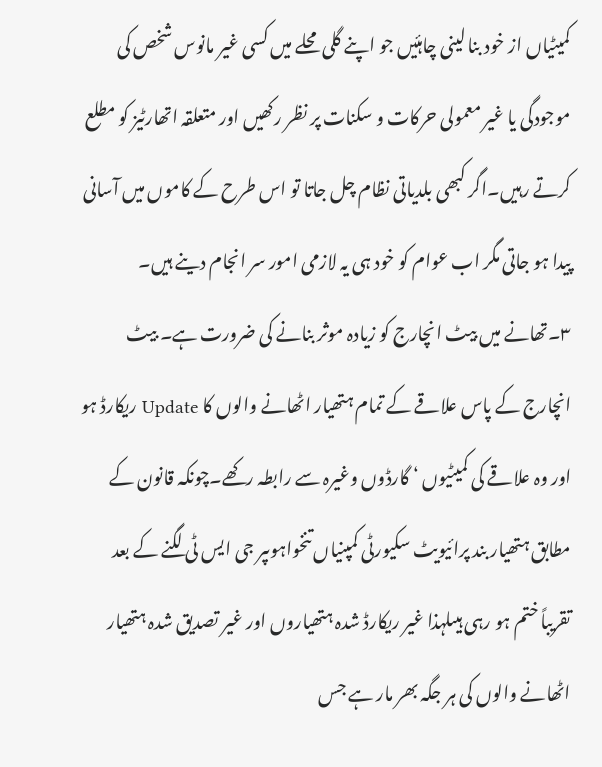کمیٹیاں از خود بنا لینی چاہئیں جو اپنے گلی محلے میں کسی غیر مانوس شخص کی موجودگی یا غیر معمولی حرکات و سکنات پر نظر رکھیں اور متعلقہ اتھارٹیز کو مطلع کرتے رہیں۔اگر کبھی بلدیاتی نظام چل جاتا تو اس طرح کے کاموں میں آسانی پیدا ہو جاتی مگر اب عوام کو خود ہی یہ لازمی امور سر انجام دینے ہیں۔
۳۔تھانے میں بیٹ انچارج کو زیادہ موثر بنانے کی ضرورت ہے۔ بیٹ انچارج کے پاس علاقے کے تمام ہتھیار اٹھانے والوں کا Update ریکارڈ ہو اور وہ علاقے کی کمیٹیوں ‘ گارڈوں وغیرہ سے رابطہ رکھے۔چونکہ قانون کے مطابق ہتھیار بند پرائیویٹ سکیورٹی کمپنیاں تنخواہوںپر جی ایس ٹی لگنے کے بعد تقریباً ختم ہو رہی ہیںلہذا غیر ریکارڈ شدہ ہتھیاروں اور غیر تصدیق شدہ ہتھیار اٹھانے والوں کی ہر جگہ بھر مار ہے جس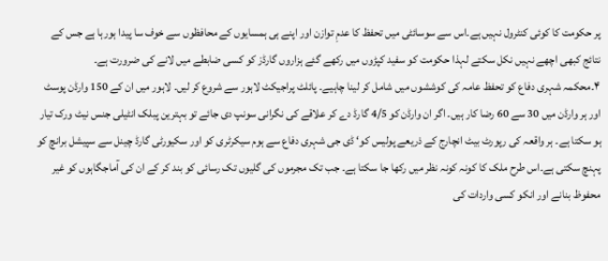پر حکومت کا کوئی کنٹرول نہیں ہے۔اس سے سوسائٹی میں تحفظ کا عدمِ توازن اور اپنے ہی ہمسایوں کے محافظوں سے خوف سا پیدا ہورہا ہے جس کے نتائج کبھی اچھے نہیں نکل سکتے لہذا حکومت کو سفید کپڑوں میں رکھے گئے ہزاروں گارڈز کو کسی ضابطے میں لانے کی ضرورت ہے۔
۴۔محکمہ شہری دفاع کو تحفظ عامہ کی کوششوں میں شامل کر لینا چاہیے۔ پائلٹ پراجیکٹ لاہور سے شروع کر لیں۔ لاہور میں ان کے 150 وارڈن پوسٹ اور ہر وارڈن میں 30 سے 60 رضا کار ہیں۔ اگر ان وارڈن کو 4/5 گارڈ دے کر علاقے کی نگرانی سونپ دی جائے تو بہترین پبلک انٹیلی جنس نیٹ ورک تیار ہو سکتا ہے۔ ہر واقعہ کی رپورٹ بیٹ انچارج کے ذریعے پولیس کو‘ ڈی جی شہری دفاع سے ہوم سیکرٹری کو اور سکیورٹی گارڈ چینل سے سپیشل برانچ کو پہنچ سکتی ہے۔اس طرح ملک کا کونہ کونہ نظر میں رکھا جا سکتا ہے۔ جب تک مجرموں کی گلیوں تک رسائی کو بند کر کے ان کی آماجگاہوں کو غیر محفوظ بنانے اور انکو کسی واردات کی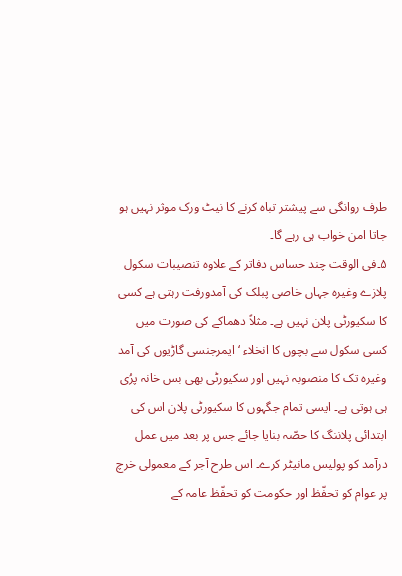طرف روانگی سے پیشتر تباہ کرنے کا نیٹ ورک موثر نہیں ہو جاتا امن خواب ہی رہے گا۔
۵۔فی الوقت چند حساس دفاتر کے علاوہ تنصیبات سکول پلازے وغیرہ جہاں خاصی پبلک کی آمدورفت رہتی ہے کسی کا سکیورٹی پلان نہیں ہے۔ مثلاً دھماکے کی صورت میں کسی سکول سے بچوں کا انخلاء ‘ ایمرجنسی گاڑیوں کی آمد وغیرہ تک کا منصوبہ نہیں اور سکیورٹی بھی بس خانہ پرُی ہی ہوتی ہے۔ ایسی تمام جگہوں کا سکیورٹی پلان اس کی ابتدائی پلاننگ کا حصّہ بنایا جائے جس پر بعد میں عمل درآمد کو پولیس مانیٹر کرے۔ اس طرح آجر کے معمولی خرچ پر عوام کو تحفّظ اور حکومت کو تحفّظ عامہ کے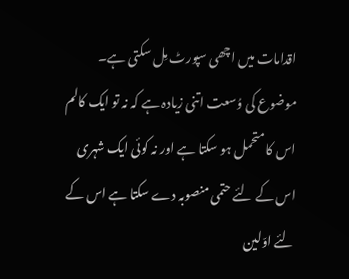اقدامات میں اچھی سپورٹ مِل سکتی ہے۔
موضوع کی وُسعت اتنی زیادہ ہے کہ نہ تو ایک کالم اس کا متحمل ہو سکتا ہے اور نہ کوئی ایک شہری اس کے لئے حتمی منصوبہ دے سکتا ہے اس کے لئے اوّلین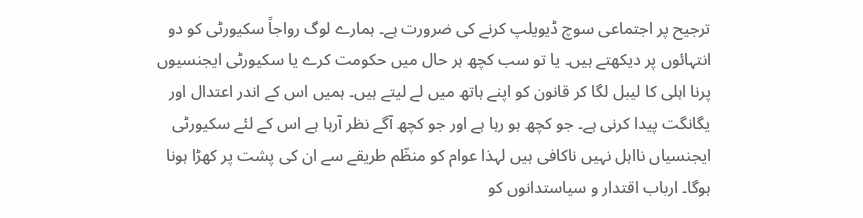ترجیح پر اجتماعی سوچ ڈیویلپ کرنے کی ضرورت ہے۔ ہمارے لوگ رواجاً سکیورٹی کو دو انتہائوں پر دیکھتے ہیں۔ یا تو سب کچھ ہر حال میں حکومت کرے یا سکیورٹی ایجنسیوں پرنا اہلی کا لیبل لگا کر قانون کو اپنے ہاتھ میں لے لیتے ہیں۔ ہمیں اس کے اندر اعتدال اور یگانگت پیدا کرنی ہے۔ جو کچھ ہو رہا ہے اور جو کچھ آگے نظر آرہا ہے اس کے لئے سکیورٹی ایجنسیاں نااہل نہیں ناکافی ہیں لہذا عوام کو منظّم طریقے سے ان کی پشت پر کھڑا ہونا ہوگا۔ ارباب اقتدار و سیاستدانوں کو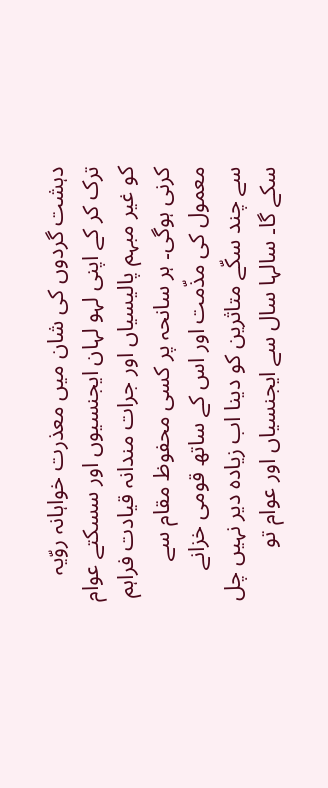دہشت گردوں کی شان میں معذرت خواہانہ روّیہ ترک کر کے اپنی لہو لہان ایجنسیوں اور سسکتے عوام کو غیر مبہم پالیسیاں اور جرات مندانہ قیادت فراہم کرنی ہوگی۔ ہر سانحہ پر کسی محفوظ مقام سے معمول کی مذّمت اور اس کے ساتھ قومی خزانے سے چند سکّے متاثرین کو دینا اب زیادہ دیر نہیں چل سکے گا۔ سالہا سال سے ایجنسیاں اور عوام تو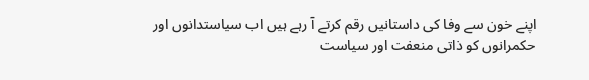اپنے خون سے وفا کی داستانیں رقم کرتے آ رہے ہیں اب سیاستدانوں اور حکمرانوں کو ذاتی منعفت اور سیاست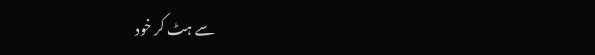سے ہٹ کر خود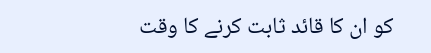کو ان کا قائد ثابت کرنے کا وقت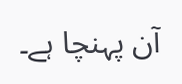آن پہنچا ہے۔